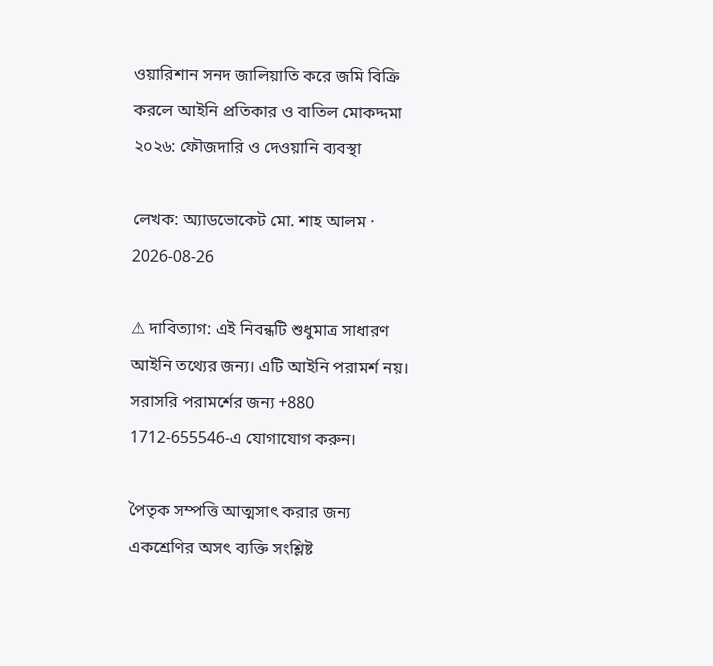ওয়ারিশান সনদ জালিয়াতি করে জমি বিক্রি করলে আইনি প্রতিকার ও বাতিল মোকদ্দমা ২০২৬: ফৌজদারি ও দেওয়ানি ব্যবস্থা

লেখক: অ্যাডভোকেট মো. শাহ আলম · 2026-08-26

⚠ দাবিত্যাগ: এই নিবন্ধটি শুধুমাত্র সাধারণ আইনি তথ্যের জন্য। এটি আইনি পরামর্শ নয়। সরাসরি পরামর্শের জন্য +880 1712-655546-এ যোগাযোগ করুন।

পৈতৃক সম্পত্তি আত্মসাৎ করার জন্য একশ্রেণির অসৎ ব্যক্তি সংশ্লিষ্ট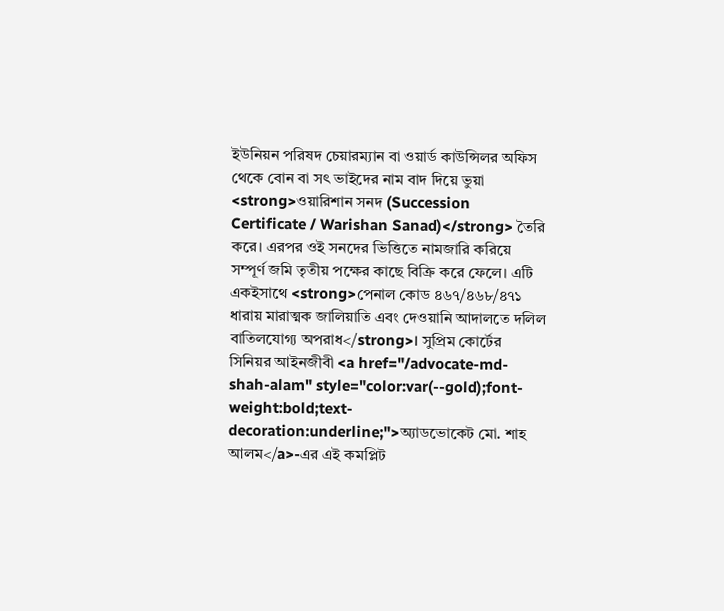ইউনিয়ন পরিষদ চেয়ারম্যান বা ওয়ার্ড কাউন্সিলর অফিস থেকে বোন বা সৎ ভাইদের নাম বাদ দিয়ে ভুয়া <strong>ওয়ারিশান সনদ (Succession Certificate / Warishan Sanad)</strong> তৈরি করে। এরপর ওই সনদের ভিত্তিতে নামজারি করিয়ে সম্পূর্ণ জমি তৃতীয় পক্ষের কাছে বিক্রি করে ফেলে। এটি একইসাথে <strong>পেনাল কোড ৪৬৭/৪৬৮/৪৭১ ধারায় মারাত্মক জালিয়াতি এবং দেওয়ানি আদালতে দলিল বাতিলযোগ্য অপরাধ</strong>। সুপ্রিম কোর্টের সিনিয়র আইনজীবী <a href="/advocate-md-shah-alam" style="color:var(--gold);font-weight:bold;text-decoration:underline;">অ্যাডভোকেট মো. শাহ আলম</a>-এর এই কমপ্লিট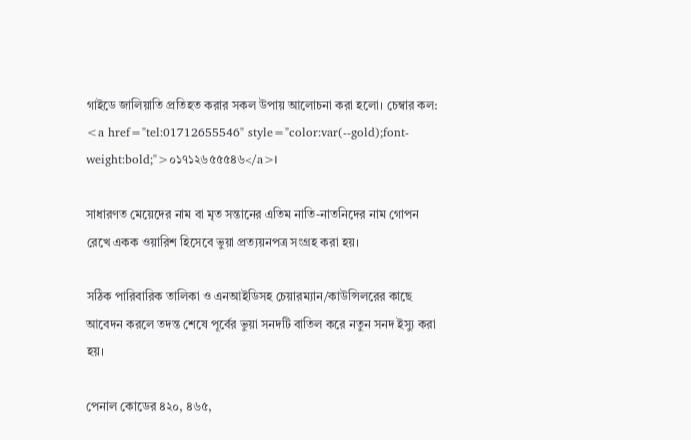গাইডে জালিয়াতি প্রতিহত করার সকল উপায় আলোচনা করা হলো। চেম্বার কল: <a href="tel:01712655546" style="color:var(--gold);font-weight:bold;">০১৭১২৬৫৫৫৪৬</a>।

সাধারণত মেয়েদের নাম বা মৃত সন্তানের এতিম নাতি-নাতনিদের নাম গোপন রেখে একক ওয়ারিশ হিসেবে ভুয়া প্রত্যয়নপত্র সংগ্রহ করা হয়।

সঠিক পারিবারিক তালিকা ও এনআইডিসহ চেয়ারম্যান/কাউন্সিলরের কাছে আবেদন করলে তদন্ত শেষে পূর্বের ভুয়া সনদটি বাতিল করে নতুন সনদ ইস্যু করা হয়।

পেনাল কোডের ৪২০, ৪৬৫,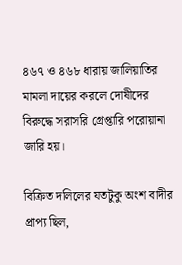৪৬৭ ও ৪৬৮ ধারায় জালিয়াতির মামলা দায়ের করলে দোষীদের বিরুদ্ধে সরাসরি গ্রেপ্তারি পরোয়ানা জারি হয়।

বিক্রিত দলিলের যতটুকু অংশ বাদীর প্রাপ্য ছিল,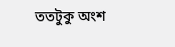ততটুকু অংশ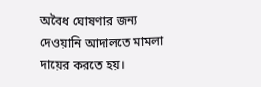অবৈধ ঘোষণার জন্য দেওয়ানি আদালতে মামলা দায়ের করতে হয়।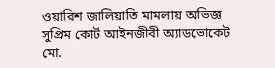ওয়ারিশ জালিয়াতি মামলায় অভিজ্ঞ সুপ্রিম কোর্ট আইনজীবী অ্যাডভোকেট মো.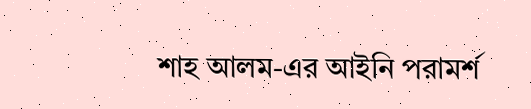শাহ আলম-এর আইনি পরামর্শ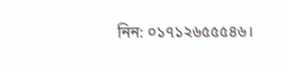নিন: ০১৭১২৬৫৫৫৪৬।